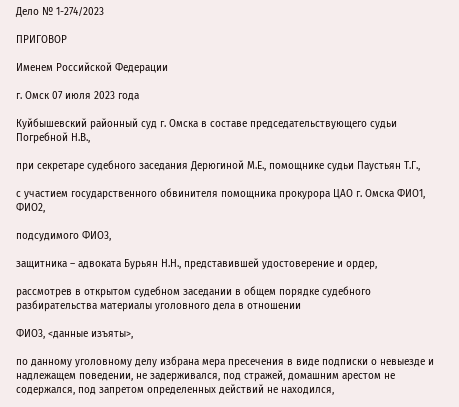Дело № 1-274/2023

ПРИГОВОР

Именем Российской Федерации

г. Омск 07 июля 2023 года

Куйбышевский районный суд г. Омска в составе председательствующего судьи Погребной Н.В.,

при секретаре судебного заседания Дерюгиной М.Е., помощнике судьи Паустьян Т.Г.,

с участием государственного обвинителя помощника прокурора ЦАО г. Омска ФИО1, ФИО2,

подсудимого ФИО3,

защитника – адвоката Бурьян Н.Н., представившей удостоверение и ордер,

рассмотрев в открытом судебном заседании в общем порядке судебного разбирательства материалы уголовного дела в отношении

ФИО3, <данные изъяты>,

по данному уголовному делу избрана мера пресечения в виде подписки о невыезде и надлежащем поведении, не задерживался, под стражей, домашним арестом не содержался, под запретом определенных действий не находился,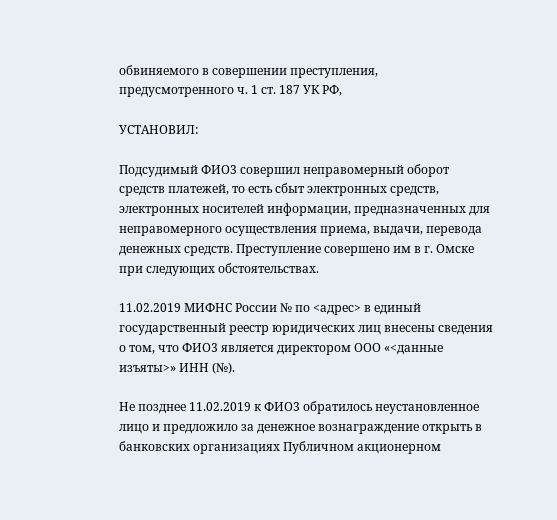обвиняемого в совершении преступления, предусмотренного ч. 1 ст. 187 УК РФ,

УСТАНОВИЛ:

Подсудимый ФИО3 совершил неправомерный оборот средств платежей, то есть сбыт электронных средств, электронных носителей информации, предназначенных для неправомерного осуществления приема, выдачи, перевода денежных средств. Преступление совершено им в г. Омске при следующих обстоятельствах.

11.02.2019 МИФНС России № по <адрес> в единый государственный реестр юридических лиц внесены сведения о том, что ФИО3 является директором ООО «<данные изъяты>» ИНН (№).

Не позднее 11.02.2019 к ФИО3 обратилось неустановленное лицо и предложило за денежное вознаграждение открыть в банковских организациях Публичном акционерном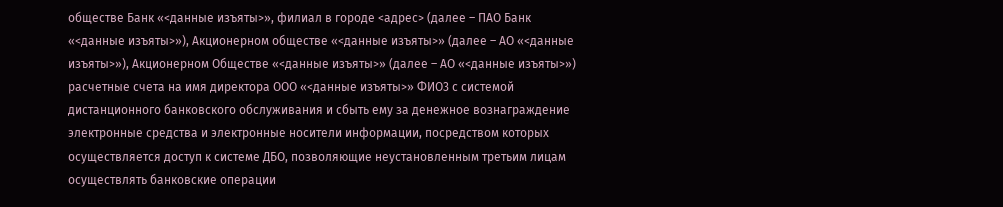обществе Банк «<данные изъяты>», филиал в городе <адрес> (далее – ПАО Банк «<данные изъяты>»), Акционерном обществе «<данные изъяты>» (далее – АО «<данные изъяты>»), Акционерном Обществе «<данные изъяты>» (далее – АО «<данные изъяты>») расчетные счета на имя директора ООО «<данные изъяты>» ФИО3 с системой дистанционного банковского обслуживания и сбыть ему за денежное вознаграждение электронные средства и электронные носители информации, посредством которых осуществляется доступ к системе ДБО, позволяющие неустановленным третьим лицам осуществлять банковские операции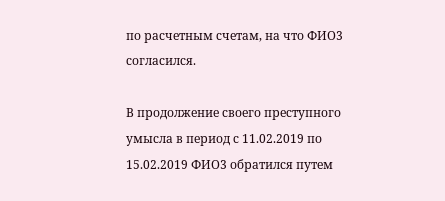по расчетным счетам, на что ФИО3 согласился.

В продолжение своего преступного умысла в период с 11.02.2019 по 15.02.2019 ФИО3 обратился путем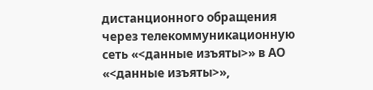дистанционного обращения через телекоммуникационную сеть «<данные изъяты>» в АО «<данные изъяты>»,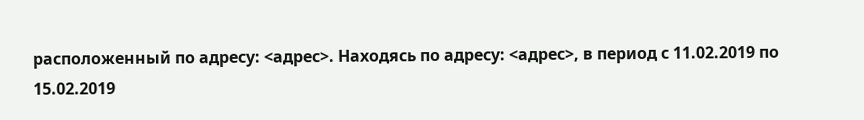расположенный по адресу: <адрес>. Находясь по адресу: <адрес>, в период с 11.02.2019 по 15.02.2019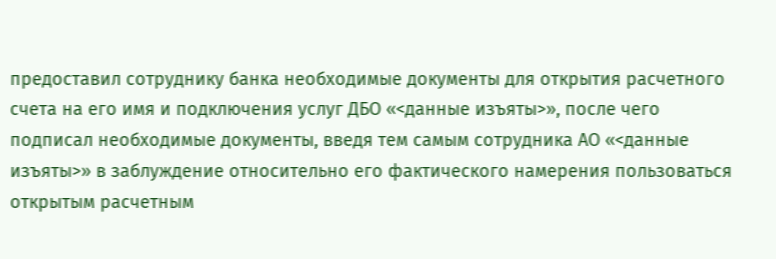предоставил сотруднику банка необходимые документы для открытия расчетного счета на его имя и подключения услуг ДБО «<данные изъяты>», после чего подписал необходимые документы, введя тем самым сотрудника АО «<данные изъяты>» в заблуждение относительно его фактического намерения пользоваться открытым расчетным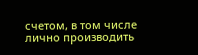счетом, в том числе лично производить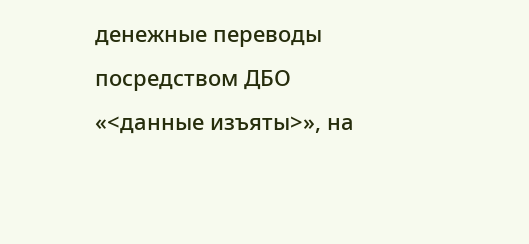денежные переводы посредством ДБО «<данные изъяты>», на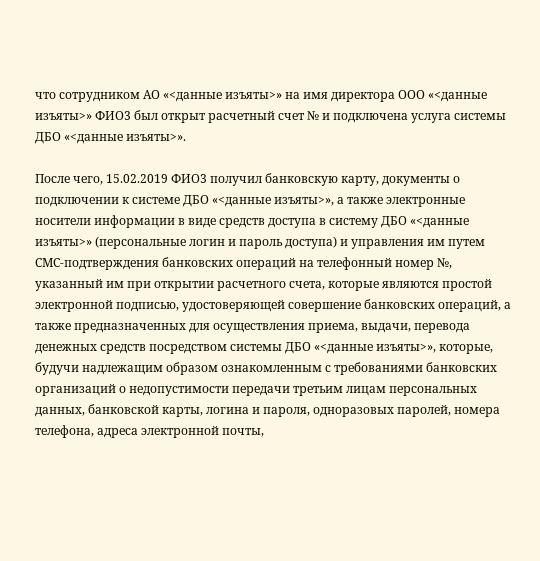что сотрудником АО «<данные изъяты>» на имя директора ООО «<данные изъяты>» ФИО3 был открыт расчетный счет № и подключена услуга системы ДБО «<данные изъяты>».

После чего, 15.02.2019 ФИО3 получил банковскую карту, документы о подключении к системе ДБО «<данные изъяты>», а также электронные носители информации в виде средств доступа в систему ДБО «<данные изъяты>» (персональные логин и пароль доступа) и управления им путем СМС-подтверждения банковских операций на телефонный номер №, указанный им при открытии расчетного счета, которые являются простой электронной подписью, удостоверяющей совершение банковских операций, а также предназначенных для осуществления приема, выдачи, перевода денежных средств посредством системы ДБО «<данные изъяты>», которые, будучи надлежащим образом ознакомленным с требованиями банковских организаций о недопустимости передачи третьим лицам персональных данных, банковской карты, логина и пароля, одноразовых паролей, номера телефона, адреса электронной почты,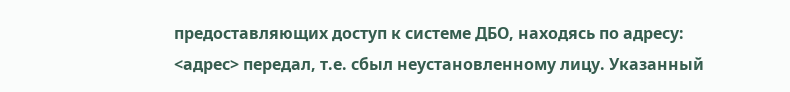предоставляющих доступ к системе ДБО, находясь по адресу: <адрес> передал, т.е. сбыл неустановленному лицу. Указанный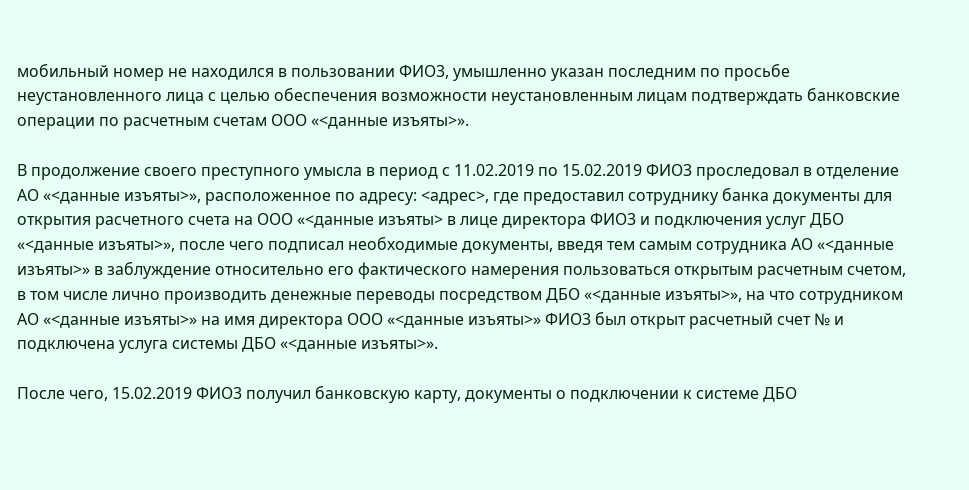мобильный номер не находился в пользовании ФИО3, умышленно указан последним по просьбе неустановленного лица с целью обеспечения возможности неустановленным лицам подтверждать банковские операции по расчетным счетам ООО «<данные изъяты>».

В продолжение своего преступного умысла в период с 11.02.2019 по 15.02.2019 ФИО3 проследовал в отделение АО «<данные изъяты>», расположенное по адресу: <адрес>, где предоставил сотруднику банка документы для открытия расчетного счета на ООО «<данные изъяты> в лице директора ФИО3 и подключения услуг ДБО «<данные изъяты>», после чего подписал необходимые документы, введя тем самым сотрудника АО «<данные изъяты>» в заблуждение относительно его фактического намерения пользоваться открытым расчетным счетом, в том числе лично производить денежные переводы посредством ДБО «<данные изъяты>», на что сотрудником АО «<данные изъяты>» на имя директора ООО «<данные изъяты>» ФИО3 был открыт расчетный счет № и подключена услуга системы ДБО «<данные изъяты>».

После чего, 15.02.2019 ФИО3 получил банковскую карту, документы о подключении к системе ДБО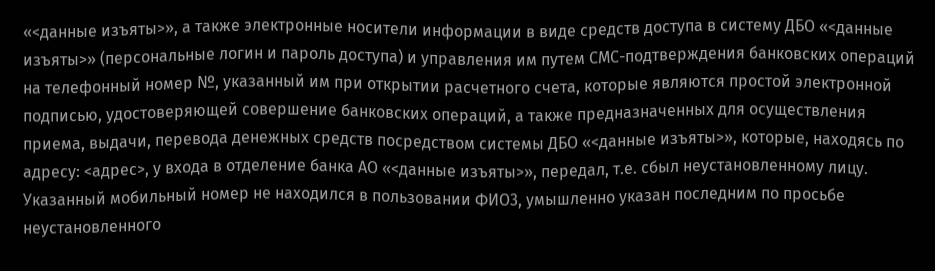«<данные изъяты>», а также электронные носители информации в виде средств доступа в систему ДБО «<данные изъяты>» (персональные логин и пароль доступа) и управления им путем СМС-подтверждения банковских операций на телефонный номер №, указанный им при открытии расчетного счета, которые являются простой электронной подписью, удостоверяющей совершение банковских операций, а также предназначенных для осуществления приема, выдачи, перевода денежных средств посредством системы ДБО «<данные изъяты>», которые, находясь по адресу: <адрес>, у входа в отделение банка АО «<данные изъяты>», передал, т.е. сбыл неустановленному лицу. Указанный мобильный номер не находился в пользовании ФИО3, умышленно указан последним по просьбе неустановленного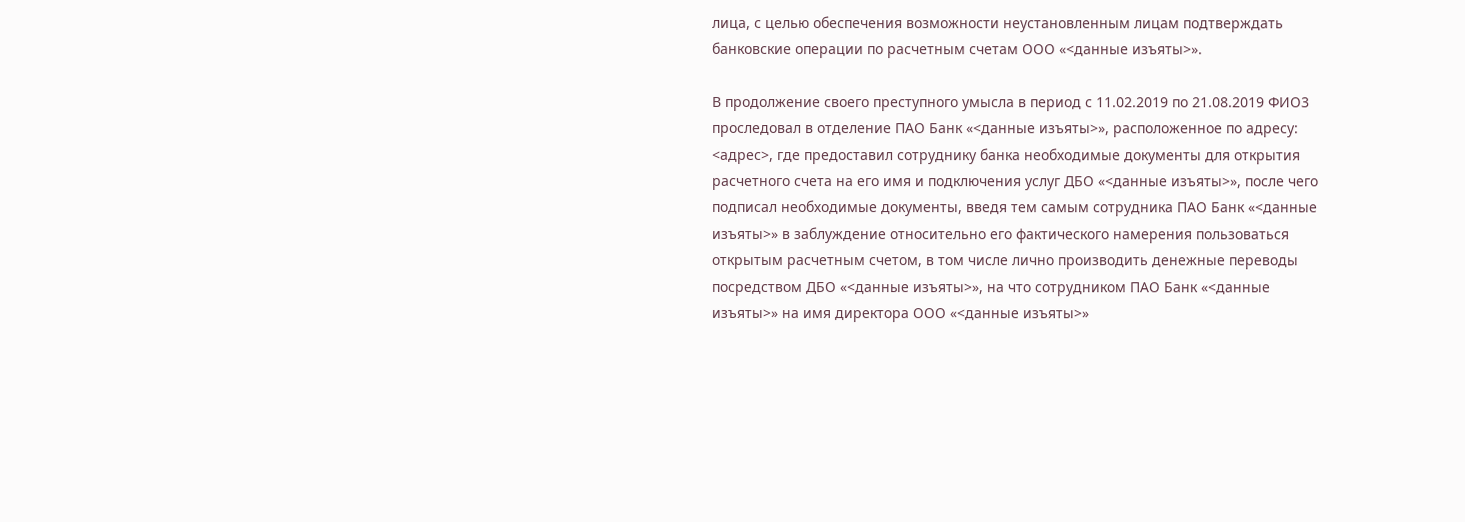лица, с целью обеспечения возможности неустановленным лицам подтверждать банковские операции по расчетным счетам ООО «<данные изъяты>».

В продолжение своего преступного умысла в период с 11.02.2019 по 21.08.2019 ФИО3 проследовал в отделение ПАО Банк «<данные изъяты>», расположенное по адресу: <адрес>, где предоставил сотруднику банка необходимые документы для открытия расчетного счета на его имя и подключения услуг ДБО «<данные изъяты>», после чего подписал необходимые документы, введя тем самым сотрудника ПАО Банк «<данные изъяты>» в заблуждение относительно его фактического намерения пользоваться открытым расчетным счетом, в том числе лично производить денежные переводы посредством ДБО «<данные изъяты>», на что сотрудником ПАО Банк «<данные изъяты>» на имя директора ООО «<данные изъяты>»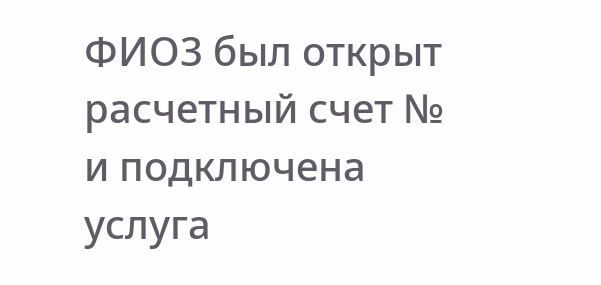ФИО3 был открыт расчетный счет № и подключена услуга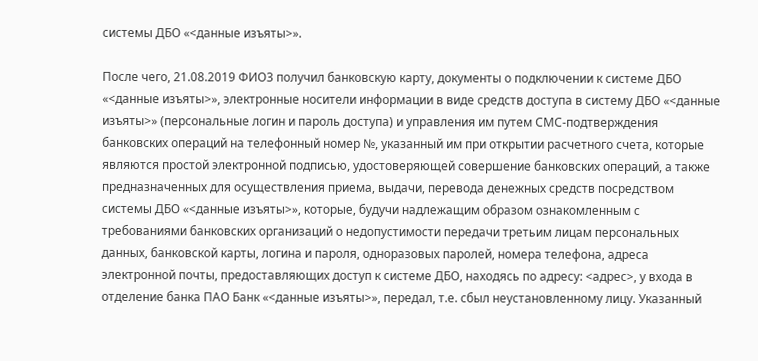системы ДБО «<данные изъяты>».

После чего, 21.08.2019 ФИО3 получил банковскую карту, документы о подключении к системе ДБО «<данные изъяты>», электронные носители информации в виде средств доступа в систему ДБО «<данные изъяты>» (персональные логин и пароль доступа) и управления им путем СМС-подтверждения банковских операций на телефонный номер №, указанный им при открытии расчетного счета, которые являются простой электронной подписью, удостоверяющей совершение банковских операций, а также предназначенных для осуществления приема, выдачи, перевода денежных средств посредством системы ДБО «<данные изъяты>», которые, будучи надлежащим образом ознакомленным с требованиями банковских организаций о недопустимости передачи третьим лицам персональных данных, банковской карты, логина и пароля, одноразовых паролей, номера телефона, адреса электронной почты, предоставляющих доступ к системе ДБО, находясь по адресу: <адрес>, у входа в отделение банка ПАО Банк «<данные изъяты>», передал, т.е. сбыл неустановленному лицу. Указанный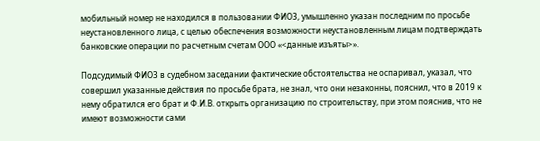мобильный номер не находился в пользовании ФИО3, умышленно указан последним по просьбе неустановленного лица, с целью обеспечения возможности неустановленным лицам подтверждать банковские операции по расчетным счетам ООО «<данные изъяты>».

Подсудимый ФИО3 в судебном заседании фактические обстоятельства не оспаривал, указал, что совершил указанные действия по просьбе брата, не знал, что они незаконны, пояснил, что в 2019 к нему обратился его брат и Ф.И.В. открыть организацию по строительству, при этом пояснив, что не имеют возможности сами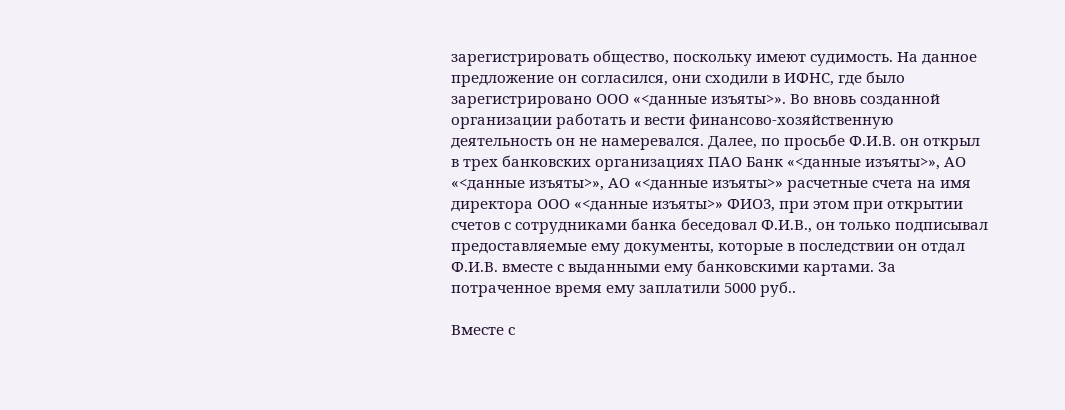зарегистрировать общество, поскольку имеют судимость. На данное предложение он согласился, они сходили в ИФНС, где было зарегистрировано ООО «<данные изъяты>». Во вновь созданной организации работать и вести финансово-хозяйственную деятельность он не намеревался. Далее, по просьбе Ф.И.В. он открыл в трех банковских организациях ПАО Банк «<данные изъяты>», АО «<данные изъяты>», АО «<данные изъяты>» расчетные счета на имя директора ООО «<данные изъяты>» ФИО3, при этом при открытии счетов с сотрудниками банка беседовал Ф.И.В., он только подписывал предоставляемые ему документы, которые в последствии он отдал Ф.И.В. вместе с выданными ему банковскими картами. За потраченное время ему заплатили 5000 руб..

Вместе с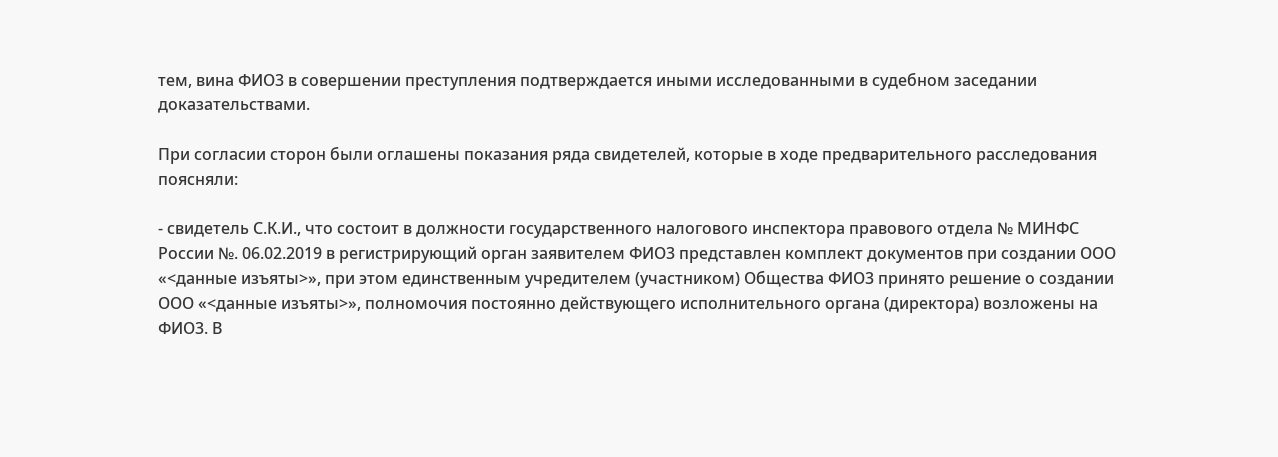тем, вина ФИО3 в совершении преступления подтверждается иными исследованными в судебном заседании доказательствами.

При согласии сторон были оглашены показания ряда свидетелей, которые в ходе предварительного расследования поясняли:

- свидетель С.К.И., что состоит в должности государственного налогового инспектора правового отдела № МИНФС России №. 06.02.2019 в регистрирующий орган заявителем ФИО3 представлен комплект документов при создании ООО «<данные изъяты>», при этом единственным учредителем (участником) Общества ФИО3 принято решение о создании ООО «<данные изъяты>», полномочия постоянно действующего исполнительного органа (директора) возложены на ФИО3. В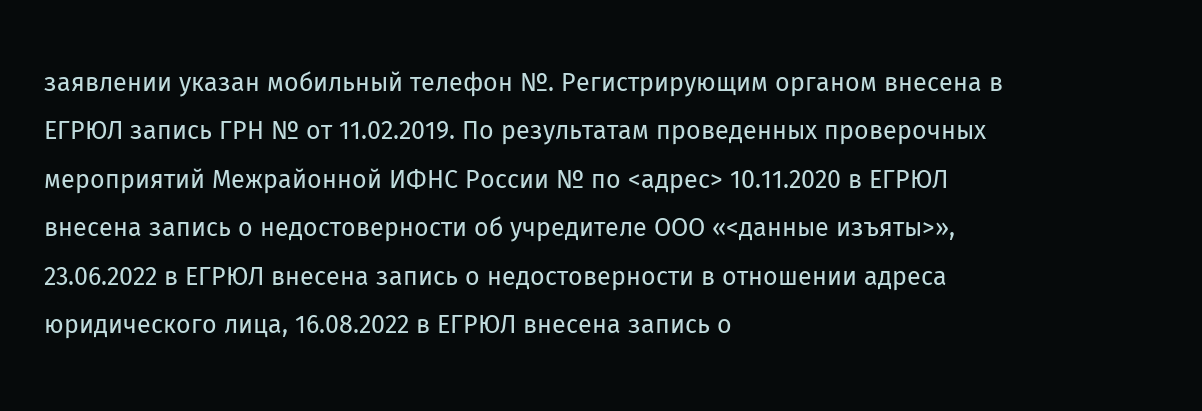заявлении указан мобильный телефон №. Регистрирующим органом внесена в ЕГРЮЛ запись ГРН № от 11.02.2019. По результатам проведенных проверочных мероприятий Межрайонной ИФНС России № по <адрес> 10.11.2020 в ЕГРЮЛ внесена запись о недостоверности об учредителе ООО «<данные изъяты>», 23.06.2022 в ЕГРЮЛ внесена запись о недостоверности в отношении адреса юридического лица, 16.08.2022 в ЕГРЮЛ внесена запись о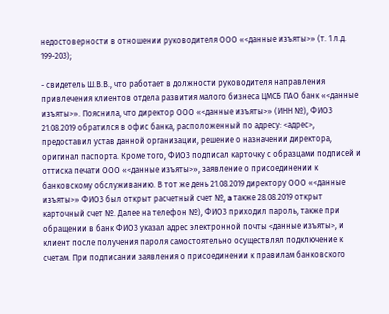недостоверности в отношении руководителя ООО «<данные изъяты>» (т. 1 л.д. 199-203);

- свидетель Ш.В.В., что работает в должности руководителя направления привлечения клиентов отдела развития малого бизнеса ЦМСБ ПАО банк «<данные изъяты>». Пояснила, что директор ООО «<данные изъяты>» (ИНН №), ФИО3 21.08.2019 обратился в офис банка, расположенный по адресу: <адрес>, предоставил устав данной организации, решение о назначении директора, оригинал паспорта. Кроме того, ФИО3 подписал карточку с образцами подписей и оттиска печати ООО «<данные изъяты>», заявление о присоединении к банковскому обслуживанию. В тот же день 21.08.2019 директору ООО «<данные изъяты>» ФИО3 был открыт расчетный счет №, a также 28.08.2019 открыт карточный счет №. Далее на телефон №), ФИО3 приходил пароль, также при обращении в банк ФИО3 указал адрес электронной почты <данные изъяты>, и клиент после получения пароля самостоятельно осуществлял подключение к счетам. При подписании заявления о присоединении к правилам банковского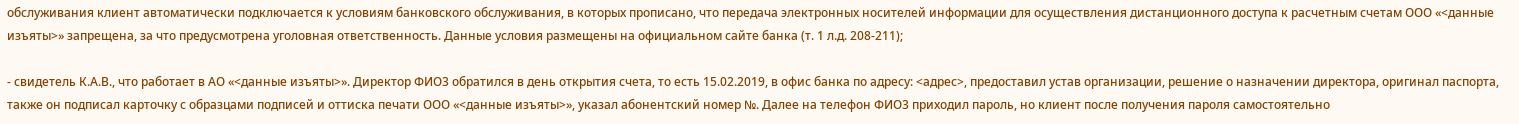обслуживания клиент автоматически подключается к условиям банковского обслуживания, в которых прописано, что передача электронных носителей информации для осуществления дистанционного доступа к расчетным счетам ООО «<данные изъяты>» запрещена, за что предусмотрена уголовная ответственность. Данные условия размещены на официальном сайте банка (т. 1 л.д. 208-211);

- свидетель К.А.В., что работает в АО «<данные изъяты>». Директор ФИО3 обратился в день открытия счета, то есть 15.02.2019, в офис банка по адресу: <адрес>, предоставил устав организации, решение о назначении директора, оригинал паспорта, также он подписал карточку с образцами подписей и оттиска печати ООО «<данные изъяты>», указал абонентский номер №. Далее на телефон ФИО3 приходил пароль, но клиент после получения пароля самостоятельно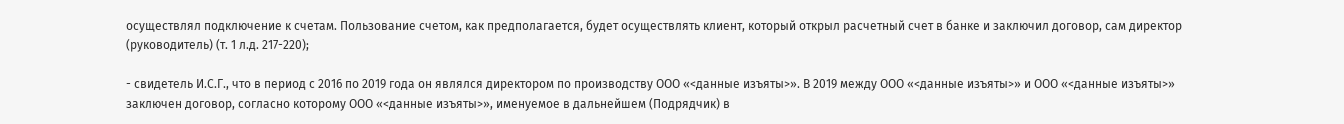осуществлял подключение к счетам. Пользование счетом, как предполагается, будет осуществлять клиент, который открыл расчетный счет в банке и заключил договор, сам директор (руководитель) (т. 1 л.д. 217-220);

- свидетель И.С.Г., что в период с 2016 по 2019 года он являлся директором по производству ООО «<данные изъяты>». В 2019 между ООО «<данные изъяты>» и ООО «<данные изъяты>» заключен договор, согласно которому ООО «<данные изъяты>», именуемое в дальнейшем (Подрядчик) в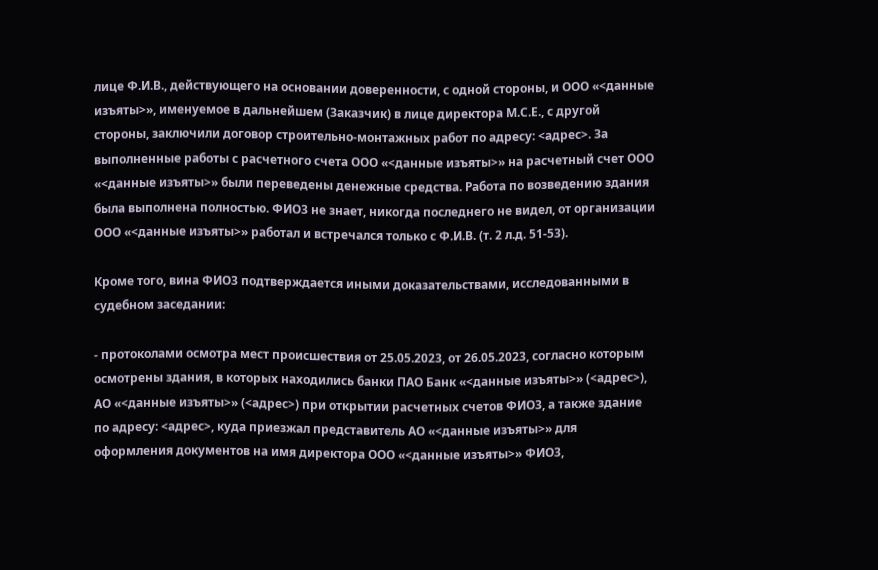лице Ф.И.В., действующего на основании доверенности, с одной стороны, и ООО «<данные изъяты>», именуемое в дальнейшем (Заказчик) в лице директора М.С.Е., с другой стороны, заключили договор строительно-монтажных работ по адресу: <адрес>. За выполненные работы с расчетного счета ООО «<данные изъяты>» на расчетный счет ООО «<данные изъяты>» были переведены денежные средства. Работа по возведению здания была выполнена полностью. ФИО3 не знает, никогда последнего не видел, от организации ООО «<данные изъяты>» работал и встречался только с Ф.И.В. (т. 2 л.д. 51-53).

Кроме того, вина ФИО3 подтверждается иными доказательствами, исследованными в судебном заседании:

- протоколами осмотра мест происшествия от 25.05.2023, от 26.05.2023, согласно которым осмотрены здания, в которых находились банки ПАО Банк «<данные изъяты>» (<адрес>), АО «<данные изъяты>» (<адрес>) при открытии расчетных счетов ФИО3, а также здание по адресу: <адрес>, куда приезжал представитель АО «<данные изъяты>» для оформления документов на имя директора ООО «<данные изъяты>» ФИО3,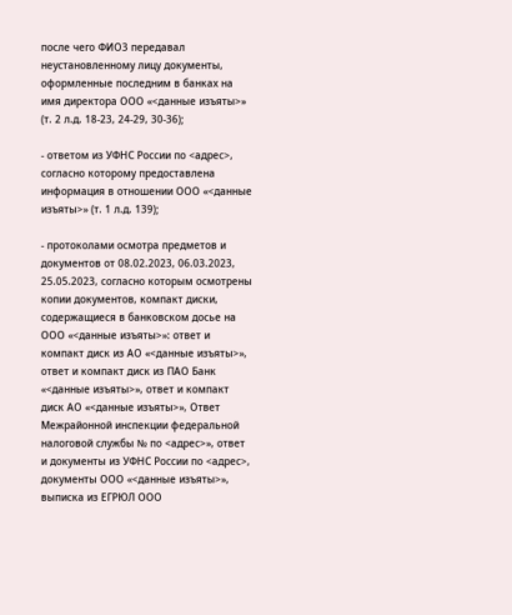после чего ФИО3 передавал неустановленному лицу документы, оформленные последним в банках на имя директора ООО «<данные изъяты>» (т. 2 л.д. 18-23, 24-29, 30-36);

- ответом из УФНС России по <адрес>, согласно которому предоставлена информация в отношении ООО «<данные изъяты>» (т. 1 л.д. 139);

- протоколами осмотра предметов и документов от 08.02.2023, 06.03.2023, 25.05.2023, согласно которым осмотрены копии документов, компакт диски, содержащиеся в банковском досье на ООО «<данные изъяты>»: ответ и компакт диск из АО «<данные изъяты>», ответ и компакт диск из ПАО Банк «<данные изъяты>», ответ и компакт диск АО «<данные изъяты>», Ответ Межрайонной инспекции федеральной налоговой службы № по <адрес>», ответ и документы из УФНС России по <адрес>, документы ООО «<данные изъяты>», выписка из ЕГРЮЛ ООО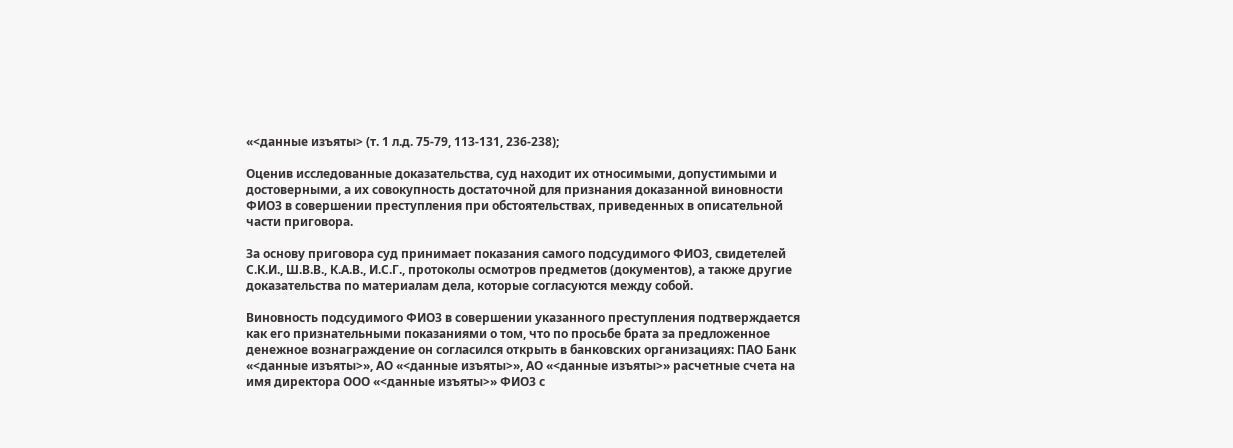«<данные изъяты> (т. 1 л.д. 75-79, 113-131, 236-238);

Оценив исследованные доказательства, суд находит их относимыми, допустимыми и достоверными, а их совокупность достаточной для признания доказанной виновности ФИО3 в совершении преступления при обстоятельствах, приведенных в описательной части приговора.

За основу приговора суд принимает показания самого подсудимого ФИО3, свидетелей С.К.И., Ш.В.В., К.А.В., И.С.Г., протоколы осмотров предметов (документов), а также другие доказательства по материалам дела, которые согласуются между собой.

Виновность подсудимого ФИО3 в совершении указанного преступления подтверждается как его признательными показаниями о том, что по просьбе брата за предложенное денежное вознаграждение он согласился открыть в банковских организациях: ПАО Банк «<данные изъяты>», АО «<данные изъяты>», АО «<данные изъяты>» расчетные счета на имя директора ООО «<данные изъяты>» ФИО3 с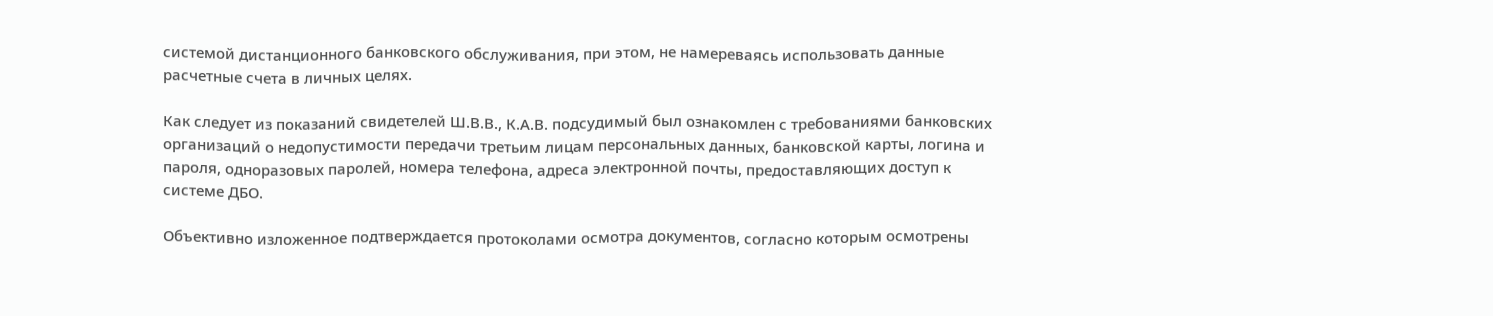системой дистанционного банковского обслуживания, при этом, не намереваясь использовать данные расчетные счета в личных целях.

Как следует из показаний свидетелей Ш.В.В., К.А.В. подсудимый был ознакомлен с требованиями банковских организаций о недопустимости передачи третьим лицам персональных данных, банковской карты, логина и пароля, одноразовых паролей, номера телефона, адреса электронной почты, предоставляющих доступ к системе ДБО.

Объективно изложенное подтверждается протоколами осмотра документов, согласно которым осмотрены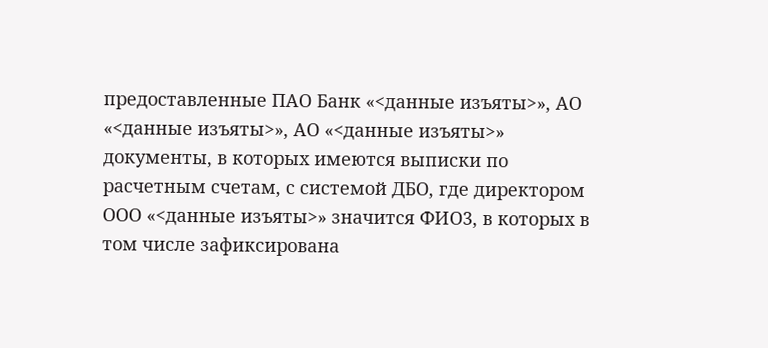предоставленные ПАО Банк «<данные изъяты>», АО «<данные изъяты>», АО «<данные изъяты>» документы, в которых имеются выписки по расчетным счетам, с системой ДБО, где директором ООО «<данные изъяты>» значится ФИО3, в которых в том числе зафиксирована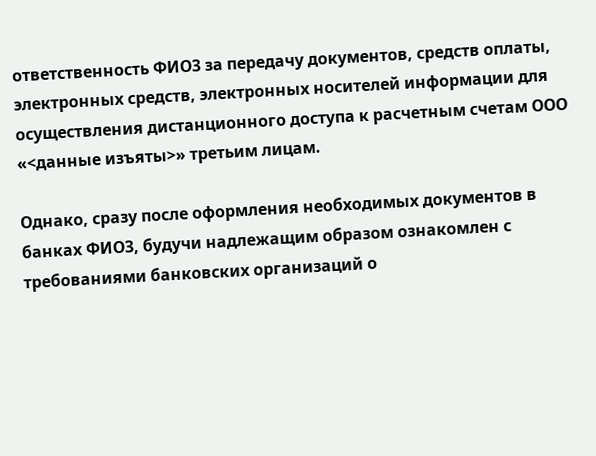ответственность ФИО3 за передачу документов, средств оплаты, электронных средств, электронных носителей информации для осуществления дистанционного доступа к расчетным счетам ООО «<данные изъяты>» третьим лицам.

Однако, сразу после оформления необходимых документов в банках ФИО3, будучи надлежащим образом ознакомлен с требованиями банковских организаций о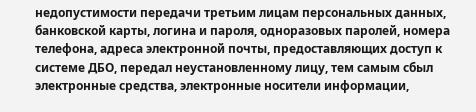недопустимости передачи третьим лицам персональных данных, банковской карты, логина и пароля, одноразовых паролей, номера телефона, адреса электронной почты, предоставляющих доступ к системе ДБО, передал неустановленному лицу, тем самым сбыл электронные средства, электронные носители информации,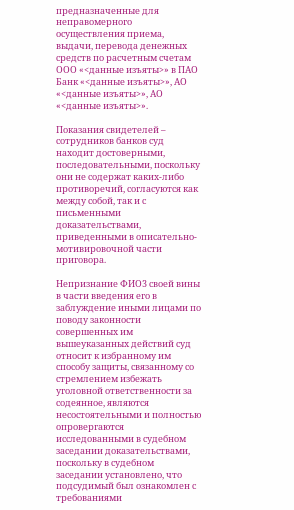предназначенные для неправомерного осуществления приема, выдачи, перевода денежных средств по расчетным счетам ООО «<данные изъяты>» в ПАО Банк «<данные изъяты>», АО «<данные изъяты>», АО «<данные изъяты>».

Показания свидетелей – сотрудников банков суд находит достоверными, последовательными, поскольку они не содержат каких-либо противоречий, согласуются как между собой, так и с письменными доказательствами, приведенными в описательно-мотивировочной части приговора.

Непризнание ФИО3 своей вины в части введения его в заблуждение иными лицами по поводу законности совершенных им вышеуказанных действий суд относит к избранному им способу защиты, связанному со стремлением избежать уголовной ответственности за содеянное, являются несостоятельными и полностью опровергаются исследованными в судебном заседании доказательствами, поскольку в судебном заседании установлено, что подсудимый был ознакомлен с требованиями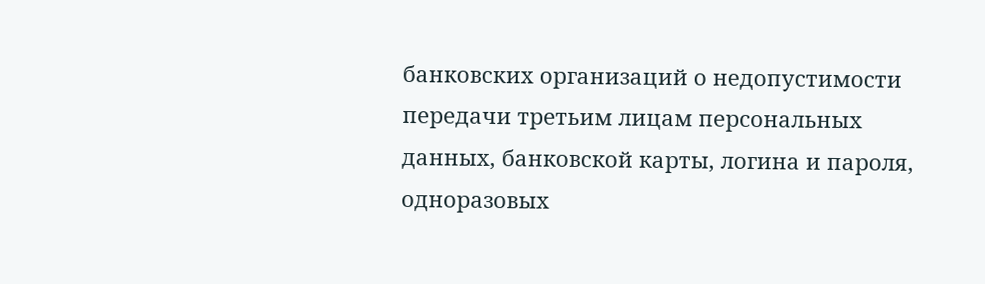банковских организаций о недопустимости передачи третьим лицам персональных данных, банковской карты, логина и пароля, одноразовых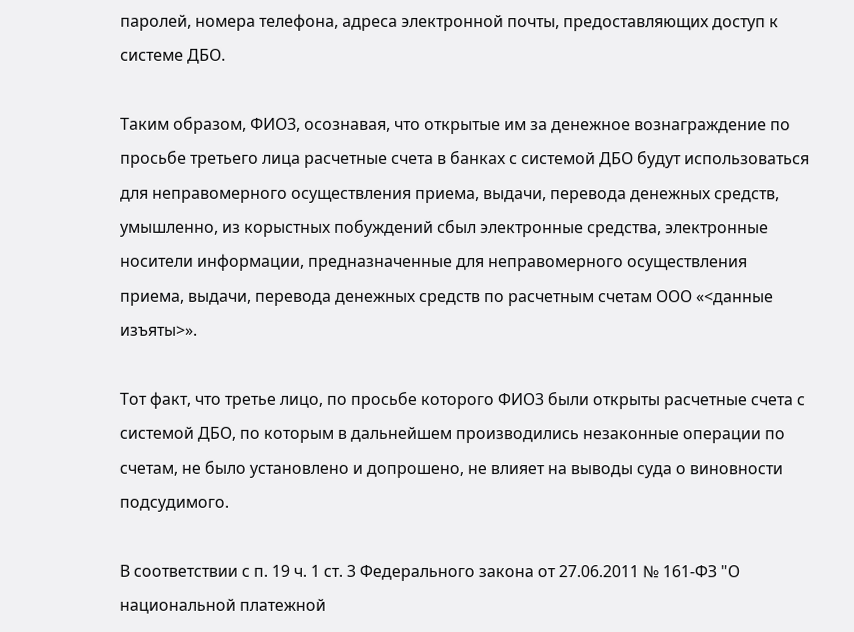паролей, номера телефона, адреса электронной почты, предоставляющих доступ к системе ДБО.

Таким образом, ФИО3, осознавая, что открытые им за денежное вознаграждение по просьбе третьего лица расчетные счета в банках с системой ДБО будут использоваться для неправомерного осуществления приема, выдачи, перевода денежных средств, умышленно, из корыстных побуждений сбыл электронные средства, электронные носители информации, предназначенные для неправомерного осуществления приема, выдачи, перевода денежных средств по расчетным счетам ООО «<данные изъяты>».

Тот факт, что третье лицо, по просьбе которого ФИО3 были открыты расчетные счета с системой ДБО, по которым в дальнейшем производились незаконные операции по счетам, не было установлено и допрошено, не влияет на выводы суда о виновности подсудимого.

В соответствии с п. 19 ч. 1 ст. 3 Федерального закона от 27.06.2011 № 161-ФЗ "О национальной платежной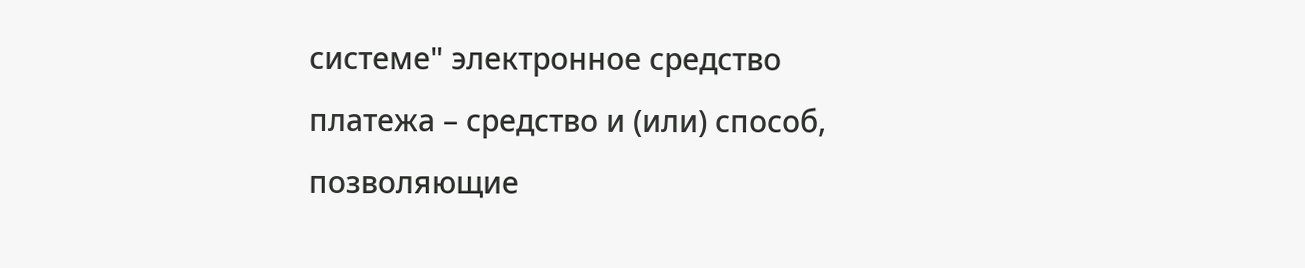системе" электронное средство платежа – средство и (или) способ, позволяющие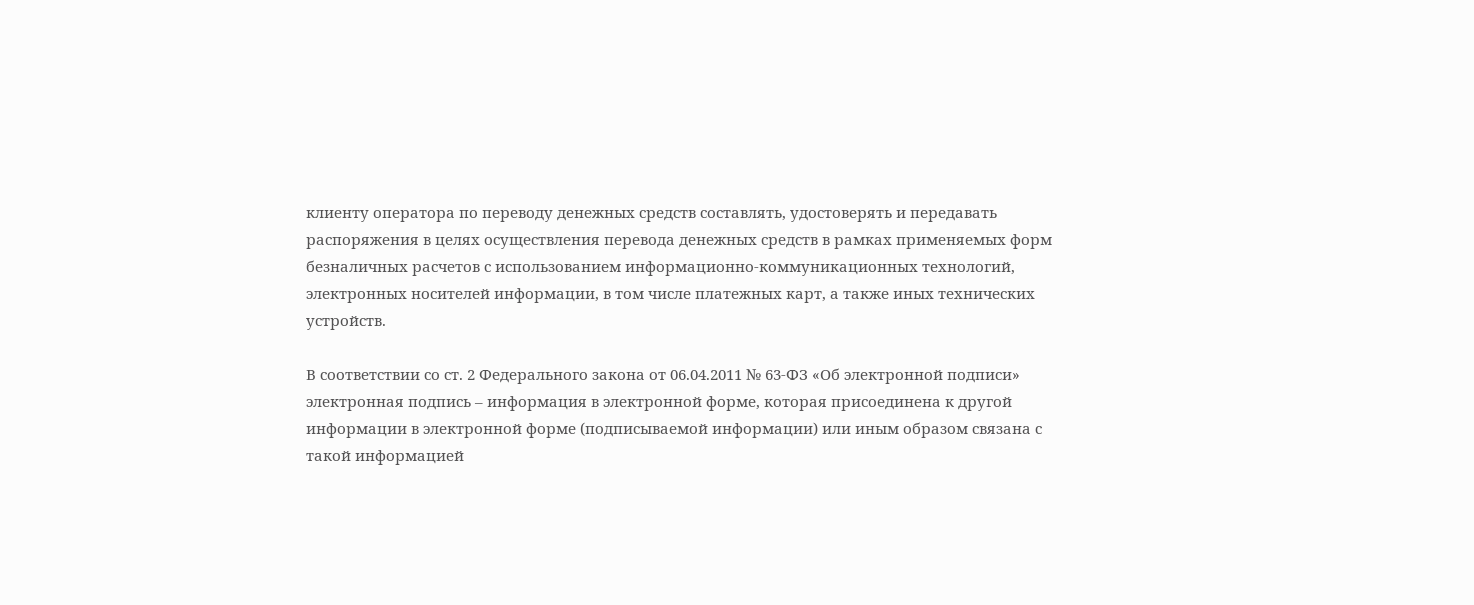клиенту оператора по переводу денежных средств составлять, удостоверять и передавать распоряжения в целях осуществления перевода денежных средств в рамках применяемых форм безналичных расчетов с использованием информационно-коммуникационных технологий, электронных носителей информации, в том числе платежных карт, а также иных технических устройств.

В соответствии со ст. 2 Федерального закона от 06.04.2011 № 63-ФЗ «Об электронной подписи» электронная подпись – информация в электронной форме, которая присоединена к другой информации в электронной форме (подписываемой информации) или иным образом связана с такой информацией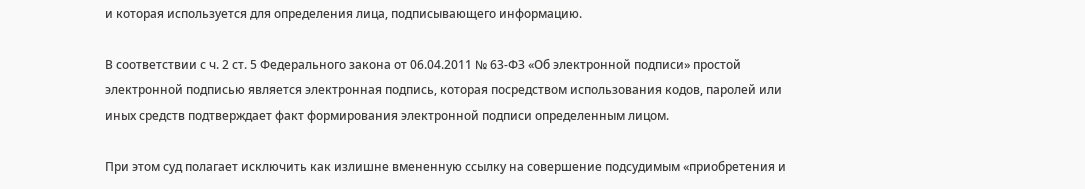и которая используется для определения лица, подписывающего информацию.

В соответствии с ч. 2 ст. 5 Федерального закона от 06.04.2011 № 63-ФЗ «Об электронной подписи» простой электронной подписью является электронная подпись, которая посредством использования кодов, паролей или иных средств подтверждает факт формирования электронной подписи определенным лицом.

При этом суд полагает исключить как излишне вмененную ссылку на совершение подсудимым «приобретения и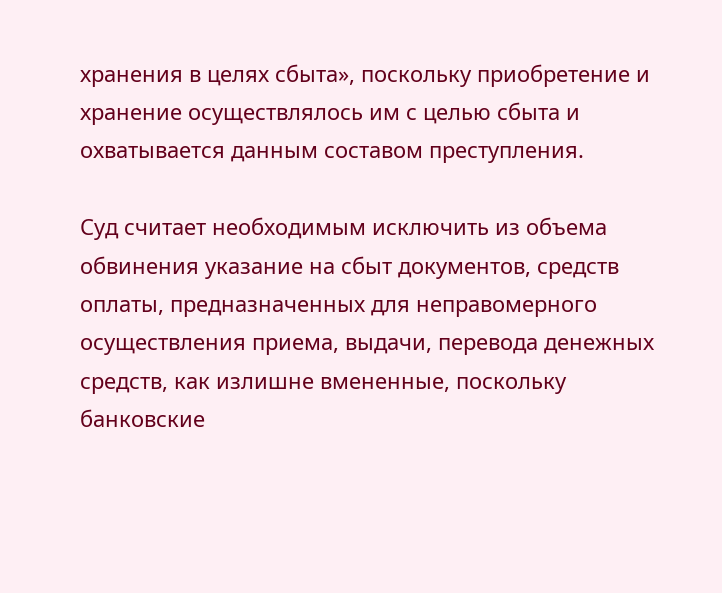хранения в целях сбыта», поскольку приобретение и хранение осуществлялось им с целью сбыта и охватывается данным составом преступления.

Суд считает необходимым исключить из объема обвинения указание на сбыт документов, средств оплаты, предназначенных для неправомерного осуществления приема, выдачи, перевода денежных средств, как излишне вмененные, поскольку банковские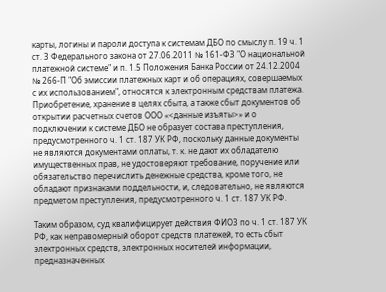карты, логины и пароли доступа к системам ДБО по смыслу п. 19 ч. 1 ст. 3 Федерального закона от 27.06.2011 № 161-ФЗ "О национальной платежной системе" и п. 1.5 Положения Банка России от 24.12.2004 № 266-П "Об эмиссии платежных карт и об операциях, совершаемых с их использованием", относятся к электронным средствам платежа. Приобретение, хранение в целях сбыта, а также сбыт документов об открытии расчетных счетов ООО «<данные изъяты>» и о подключении к системе ДБО не образует состава преступления, предусмотренного ч. 1 ст. 187 УК РФ, поскольку данные документы не являются документами оплаты, т. к. не дают их обладателю имущественных прав, не удостоверяют требование, поручение или обязательство перечислить денежные средства, кроме того, не обладают признаками поддельности, и, следовательно, не являются предметом преступления, предусмотренного ч. 1 ст. 187 УК РФ.

Таким образом, суд квалифицирует действия ФИО3 по ч. 1 ст. 187 УК РФ, как неправомерный оборот средств платежей, то есть сбыт электронных средств, электронных носителей информации, предназначенных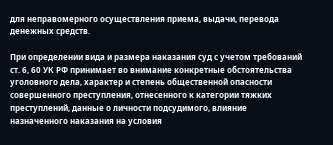для неправомерного осуществления приема, выдачи, перевода денежных средств.

При определении вида и размера наказания суд с учетом требований ст. 6, 60 УК РФ принимает во внимание конкретные обстоятельства уголовного дела, характер и степень общественной опасности совершенного преступления, отнесенного к категории тяжких преступлений, данные о личности подсудимого, влияние назначенного наказания на условия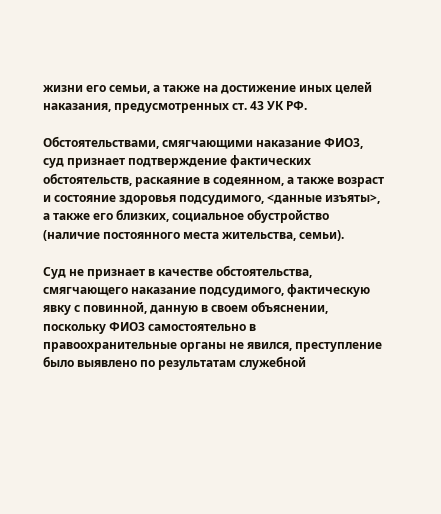жизни его семьи, а также на достижение иных целей наказания, предусмотренных ст. 43 УК РФ.

Обстоятельствами, смягчающими наказание ФИО3, суд признает подтверждение фактических обстоятельств, раскаяние в содеянном, а также возраст и состояние здоровья подсудимого, <данные изъяты>, а также его близких, социальное обустройство (наличие постоянного места жительства, семьи).

Суд не признает в качестве обстоятельства, смягчающего наказание подсудимого, фактическую явку с повинной, данную в своем объяснении, поскольку ФИО3 самостоятельно в правоохранительные органы не явился, преступление было выявлено по результатам служебной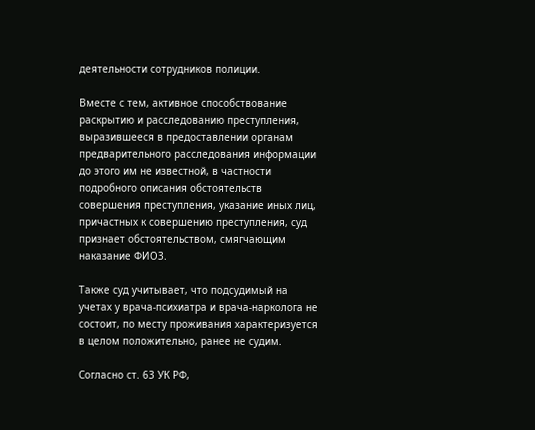деятельности сотрудников полиции.

Вместе с тем, активное способствование раскрытию и расследованию преступления, выразившееся в предоставлении органам предварительного расследования информации до этого им не известной, в частности подробного описания обстоятельств совершения преступления, указание иных лиц, причастных к совершению преступления, суд признает обстоятельством, смягчающим наказание ФИО3.

Также суд учитывает, что подсудимый на учетах у врача-психиатра и врача-нарколога не состоит, по месту проживания характеризуется в целом положительно, ранее не судим.

Согласно ст. 63 УК РФ,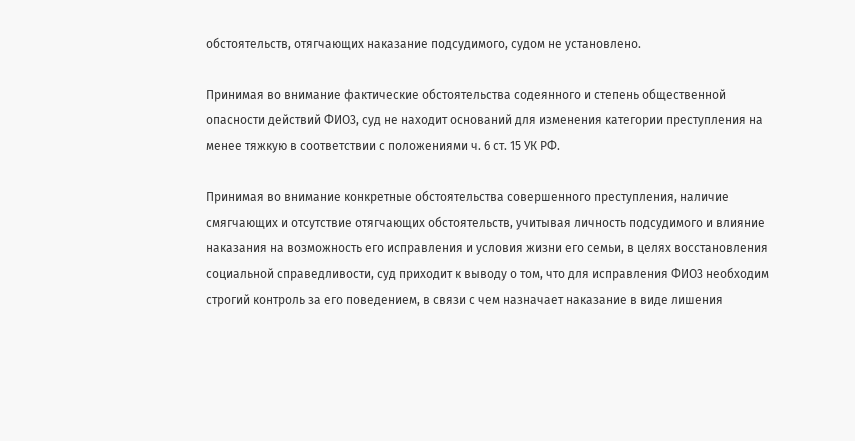обстоятельств, отягчающих наказание подсудимого, судом не установлено.

Принимая во внимание фактические обстоятельства содеянного и степень общественной опасности действий ФИО3, суд не находит оснований для изменения категории преступления на менее тяжкую в соответствии с положениями ч. 6 ст. 15 УК РФ.

Принимая во внимание конкретные обстоятельства совершенного преступления, наличие смягчающих и отсутствие отягчающих обстоятельств, учитывая личность подсудимого и влияние наказания на возможность его исправления и условия жизни его семьи, в целях восстановления социальной справедливости, суд приходит к выводу о том, что для исправления ФИО3 необходим строгий контроль за его поведением, в связи с чем назначает наказание в виде лишения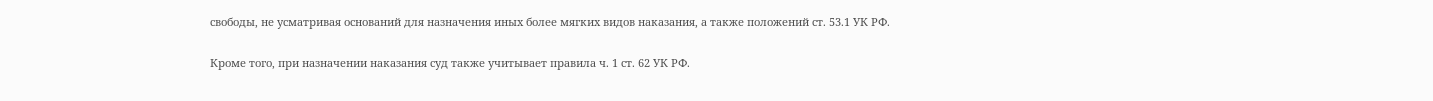свободы, не усматривая оснований для назначения иных более мягких видов наказания, а также положений ст. 53.1 УК РФ.

Кроме того, при назначении наказания суд также учитывает правила ч. 1 ст. 62 УК РФ.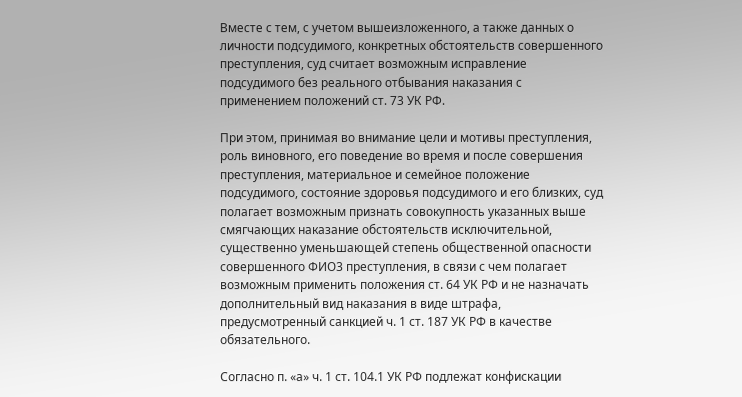Вместе с тем, с учетом вышеизложенного, а также данных о личности подсудимого, конкретных обстоятельств совершенного преступления, суд считает возможным исправление подсудимого без реального отбывания наказания с применением положений ст. 73 УК РФ.

При этом, принимая во внимание цели и мотивы преступления, роль виновного, его поведение во время и после совершения преступления, материальное и семейное положение подсудимого, состояние здоровья подсудимого и его близких, суд полагает возможным признать совокупность указанных выше смягчающих наказание обстоятельств исключительной, существенно уменьшающей степень общественной опасности совершенного ФИО3 преступления, в связи с чем полагает возможным применить положения ст. 64 УК РФ и не назначать дополнительный вид наказания в виде штрафа, предусмотренный санкцией ч. 1 ст. 187 УК РФ в качестве обязательного.

Согласно п. «а» ч. 1 ст. 104.1 УК РФ подлежат конфискации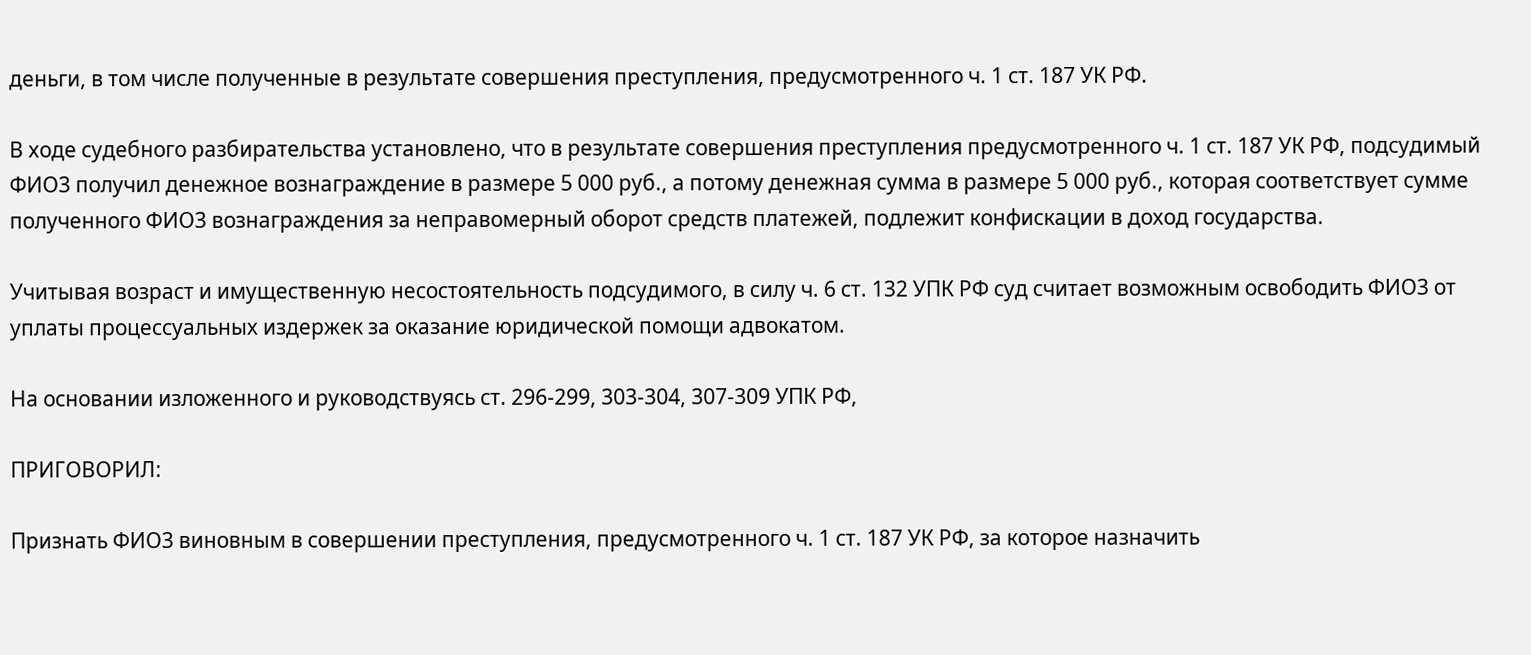деньги, в том числе полученные в результате совершения преступления, предусмотренного ч. 1 ст. 187 УК РФ.

В ходе судебного разбирательства установлено, что в результате совершения преступления предусмотренного ч. 1 ст. 187 УК РФ, подсудимый ФИО3 получил денежное вознаграждение в размере 5 000 руб., а потому денежная сумма в размере 5 000 руб., которая соответствует сумме полученного ФИО3 вознаграждения за неправомерный оборот средств платежей, подлежит конфискации в доход государства.

Учитывая возраст и имущественную несостоятельность подсудимого, в силу ч. 6 ст. 132 УПК РФ суд считает возможным освободить ФИО3 от уплаты процессуальных издержек за оказание юридической помощи адвокатом.

На основании изложенного и руководствуясь ст. 296-299, 303-304, 307-309 УПК РФ,

ПРИГОВОРИЛ:

Признать ФИО3 виновным в совершении преступления, предусмотренного ч. 1 ст. 187 УК РФ, за которое назначить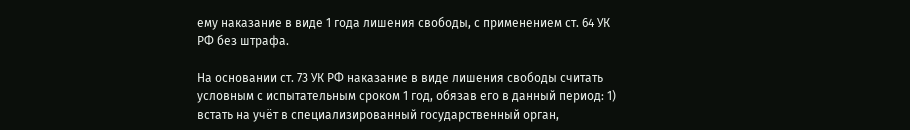ему наказание в виде 1 года лишения свободы, с применением ст. 64 УК РФ без штрафа.

На основании ст. 73 УК РФ наказание в виде лишения свободы считать условным с испытательным сроком 1 год, обязав его в данный период: 1) встать на учёт в специализированный государственный орган,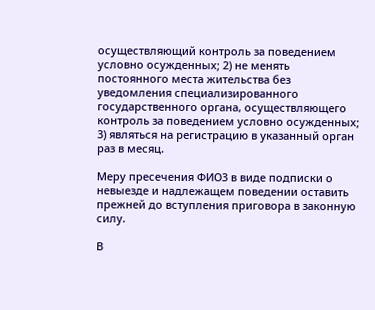осуществляющий контроль за поведением условно осужденных; 2) не менять постоянного места жительства без уведомления специализированного государственного органа, осуществляющего контроль за поведением условно осужденных; 3) являться на регистрацию в указанный орган раз в месяц.

Меру пресечения ФИО3 в виде подписки о невыезде и надлежащем поведении оставить прежней до вступления приговора в законную силу.

В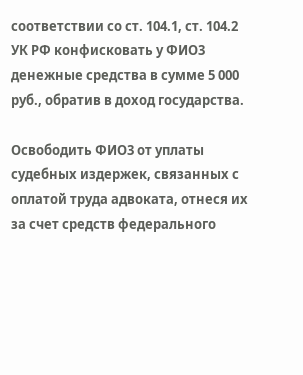соответствии со ст. 104.1, ст. 104.2 УК РФ конфисковать у ФИО3 денежные средства в сумме 5 000 руб., обратив в доход государства.

Освободить ФИО3 от уплаты судебных издержек, связанных с оплатой труда адвоката, отнеся их за счет средств федерального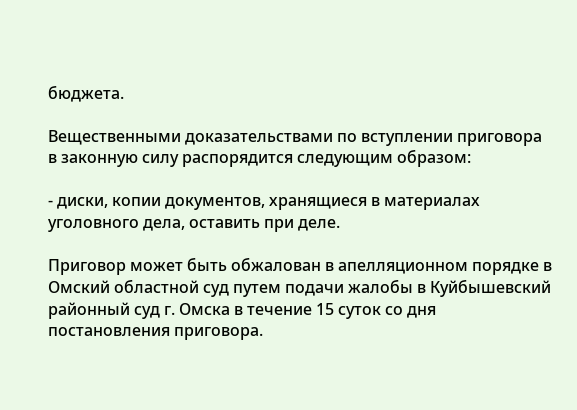бюджета.

Вещественными доказательствами по вступлении приговора в законную силу распорядится следующим образом:

- диски, копии документов, хранящиеся в материалах уголовного дела, оставить при деле.

Приговор может быть обжалован в апелляционном порядке в Омский областной суд путем подачи жалобы в Куйбышевский районный суд г. Омска в течение 15 суток со дня постановления приговора.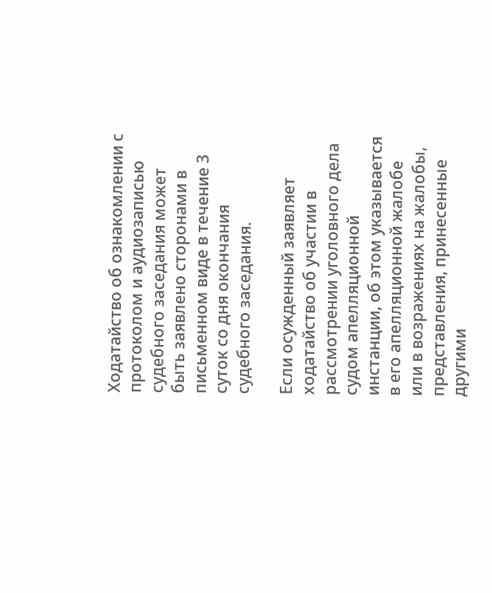Ходатайство об ознакомлении с протоколом и аудиозаписью судебного заседания может быть заявлено сторонами в письменном виде в течение 3 суток со дня окончания судебного заседания.

Если осужденный заявляет ходатайство об участии в рассмотрении уголовного дела судом апелляционной инстанции, об этом указывается в его апелляционной жалобе или в возражениях на жалобы, представления, принесенные другими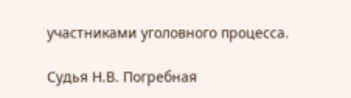участниками уголовного процесса.

Судья Н.В. Погребная